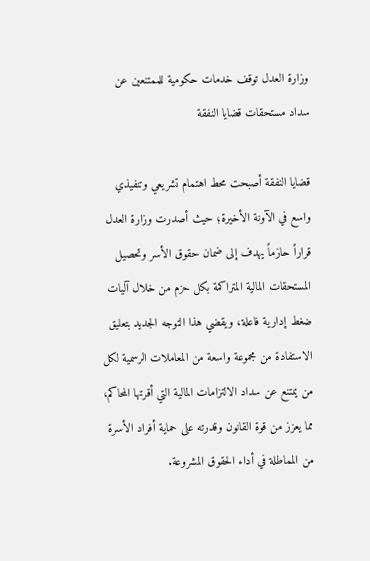وزارة العدل توقف خدمات حكومية للممتنعين عن سداد مستحقات قضايا النفقة

قضايا النفقة أصبحت محط اهتمام تشريعي وتنفيذي واسع في الآونة الأخيرة؛ حيث أصدرت وزارة العدل قراراً حازماً يهدف إلى ضمان حقوق الأسر وتحصيل المستحقات المالية المتراكمة بكل حزم من خلال آليات ضغط إدارية فاعلة، ويقضي هذا التوجه الجديد بتعليق الاستفادة من مجموعة واسعة من المعاملات الرسمية لكل من يمتنع عن سداد الالتزامات المالية التي أقرتها المحاكم، مما يعزز من قوة القانون وقدرته على حماية أفراد الأسرة من المماطلة في أداء الحقوق المشروعة.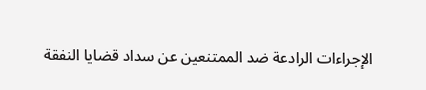الإجراءات الرادعة ضد الممتنعين عن سداد قضايا النفقة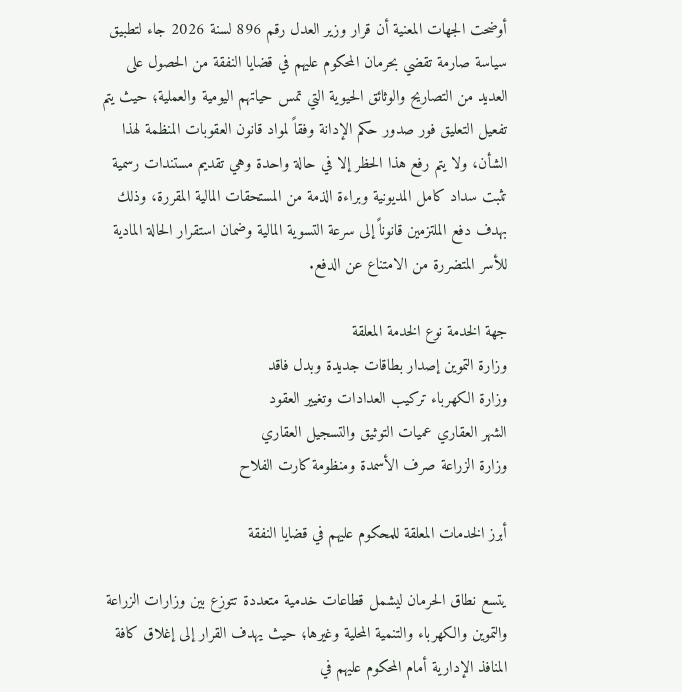أوضحت الجهات المعنية أن قرار وزير العدل رقم 896 لسنة 2026 جاء لتطبيق سياسة صارمة تقضي بحرمان المحكوم عليهم في قضايا النفقة من الحصول على العديد من التصاريح والوثائق الحيوية التي تمس حياتهم اليومية والعملية؛ حيث يتم تفعيل التعليق فور صدور حكم الإدانة وفقاً لمواد قانون العقوبات المنظمة لهذا الشأن، ولا يتم رفع هذا الحظر إلا في حالة واحدة وهي تقديم مستندات رسمية تثبت سداد كامل المديونية وبراءة الذمة من المستحقات المالية المقررة، وذلك بهدف دفع الملتزمين قانوناً إلى سرعة التسوية المالية وضمان استقرار الحالة المادية للأسر المتضررة من الامتناع عن الدفع.

جهة الخدمة نوع الخدمة المعلقة
وزارة التموين إصدار بطاقات جديدة وبدل فاقد
وزارة الكهرباء تركيب العدادات وتغيير العقود
الشهر العقاري عميات التوثيق والتسجيل العقاري
وزارة الزراعة صرف الأسمدة ومنظومة كارت الفلاح

أبرز الخدمات المعلقة للمحكوم عليهم في قضايا النفقة

يتسع نطاق الحرمان ليشمل قطاعات خدمية متعددة تتوزع بين وزارات الزراعة والتموين والكهرباء والتنمية المحلية وغيرها؛ حيث يهدف القرار إلى إغلاق كافة المنافذ الإدارية أمام المحكوم عليهم في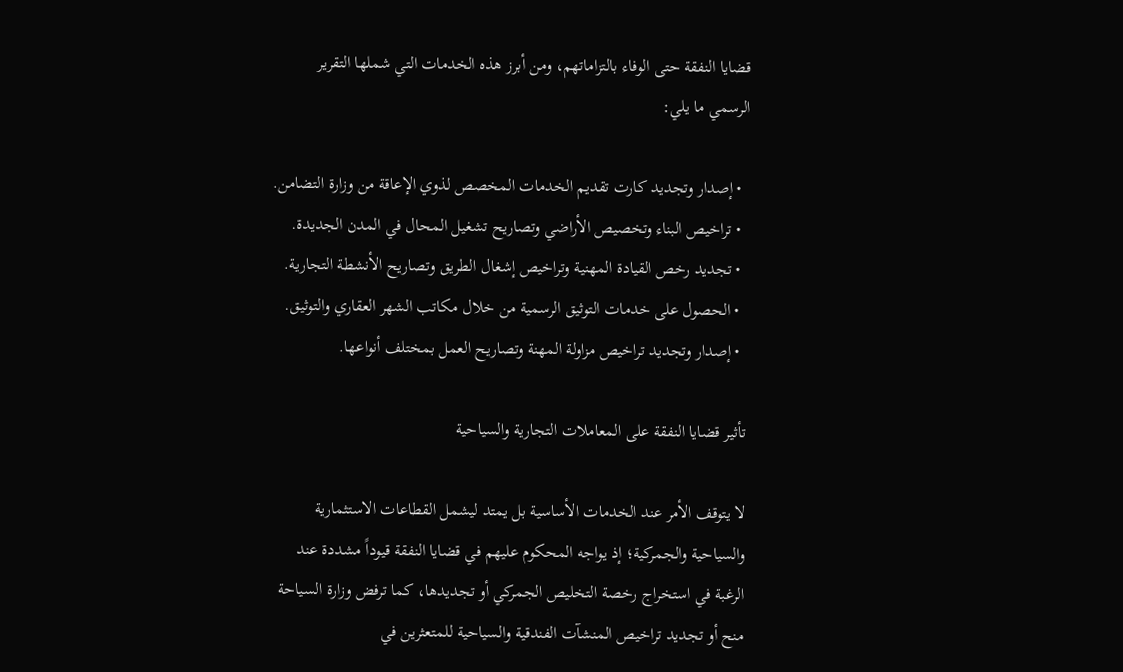قضايا النفقة حتى الوفاء بالتزاماتهم، ومن أبرز هذه الخدمات التي شملها التقرير الرسمي ما يلي:

  • إصدار وتجديد كارت تقديم الخدمات المخصص لذوي الإعاقة من وزارة التضامن.
  • تراخيص البناء وتخصيص الأراضي وتصاريح تشغيل المحال في المدن الجديدة.
  • تجديد رخص القيادة المهنية وتراخيص إشغال الطريق وتصاريح الأنشطة التجارية.
  • الحصول على خدمات التوثيق الرسمية من خلال مكاتب الشهر العقاري والتوثيق.
  • إصدار وتجديد تراخيص مزاولة المهنة وتصاريح العمل بمختلف أنواعها.

تأثير قضايا النفقة على المعاملات التجارية والسياحية

لا يتوقف الأمر عند الخدمات الأساسية بل يمتد ليشمل القطاعات الاستثمارية والسياحية والجمركية؛ إذ يواجه المحكوم عليهم في قضايا النفقة قيوداً مشددة عند الرغبة في استخراج رخصة التخليص الجمركي أو تجديدها، كما ترفض وزارة السياحة منح أو تجديد تراخيص المنشآت الفندقية والسياحية للمتعثرين في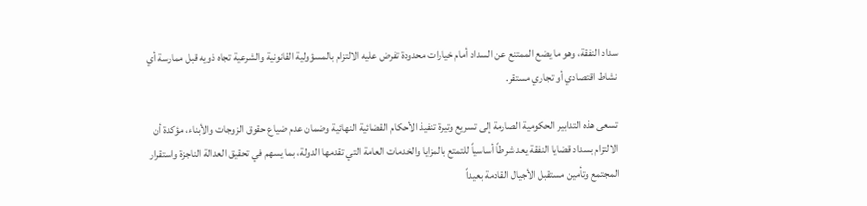سداد النفقة، وهو ما يضع الممتنع عن السداد أمام خيارات محدودة تفرض عليه الالتزام بالمسؤولية القانونية والشرعية تجاه ذويه قبل ممارسة أي نشاط اقتصادي أو تجاري مستقر.

تسعى هذه التدابير الحكومية الصارمة إلى تسريع وتيرة تنفيذ الأحكام القضائية النهائية وضمان عدم ضياع حقوق الزوجات والأبناء، مؤكدة أن الالتزام بسداد قضايا النفقة يعد شرطاً أساسياً للتمتع بالمزايا والخدمات العامة التي تقدمها الدولة، بما يسهم في تحقيق العدالة الناجزة واستقرار المجتمع وتأمين مستقبل الأجيال القادمة بعيداً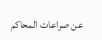عن صراعات المحاكم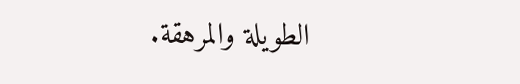الطويلة والمرهقة.